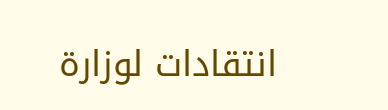انتقادات لوزارة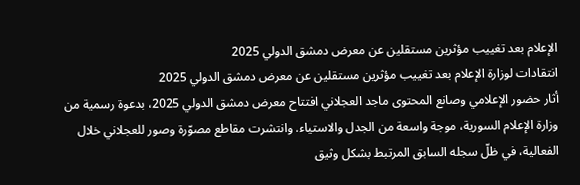الإعلام بعد تغييب مؤثرين مستقلين عن معرض دمشق الدولي 2025
انتقادات لوزارة الإعلام بعد تغييب مؤثرين مستقلين عن معرض دمشق الدولي 2025
أثار حضور الإعلامي وصانع المحتوى ماجد العجلاني افتتاح معرض دمشق الدولي 2025، بدعوة رسمية من وزارة الإعلام السورية، موجة واسعة من الجدل والاستياء. وانتشرت مقاطع مصوّرة وصور للعجلاني خلال الفعالية، في ظلّ سجله السابق المرتبط بشكل وثيق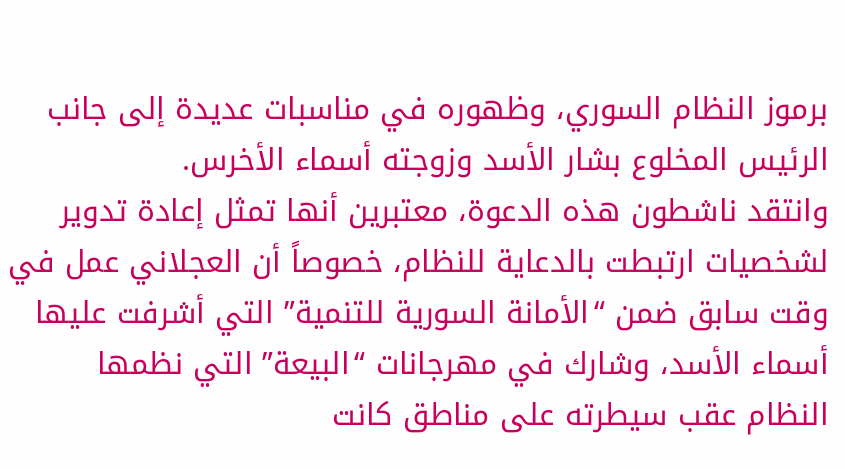برموز النظام السوري، وظهوره في مناسبات عديدة إلى جانب الرئيس المخلوع بشار الأسد وزوجته أسماء الأخرس.
وانتقد ناشطون هذه الدعوة، معتبرين أنها تمثل إعادة تدوير لشخصيات ارتبطت بالدعاية للنظام، خصوصاً أن العجلاني عمل في وقت سابق ضمن “الأمانة السورية للتنمية” التي أشرفت عليها أسماء الأسد، وشارك في مهرجانات “البيعة” التي نظمها النظام عقب سيطرته على مناطق كانت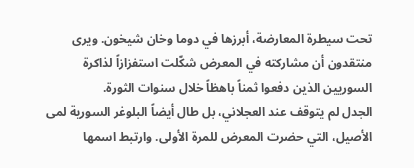تحت سيطرة المعارضة، أبرزها في دوما وخان شيخون. ويرى منتقدون أن مشاركته في المعرض شكّلت استفزازاً لذاكرة السوريين الذين دفعوا ثمناً باهظاً خلال سنوات الثورة.
الجدل لم يتوقف عند العجلاني، بل طال أيضاً البلوغر السورية لمى الأصيل، التي حضرت المعرض للمرة الأولى. وارتبط اسمها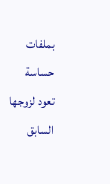بملفات حساسة تعود لزوجها السابق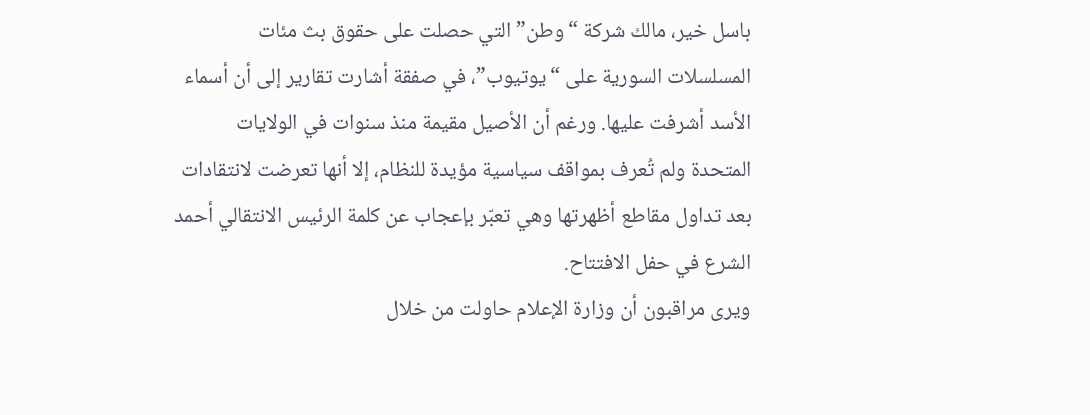باسل خير، مالك شركة “وطن” التي حصلت على حقوق بث مئات المسلسلات السورية على “يوتيوب”، في صفقة أشارت تقارير إلى أن أسماء الأسد أشرفت عليها. ورغم أن الأصيل مقيمة منذ سنوات في الولايات المتحدة ولم تُعرف بمواقف سياسية مؤيدة للنظام، إلا أنها تعرضت لانتقادات بعد تداول مقاطع أظهرتها وهي تعبّر بإعجاب عن كلمة الرئيس الانتقالي أحمد الشرع في حفل الافتتاح.
ويرى مراقبون أن وزارة الإعلام حاولت من خلال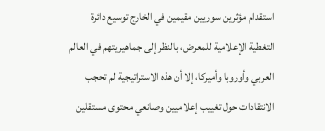استقدام مؤثرين سوريين مقيمين في الخارج توسيع دائرة التغطية الإعلامية للمعرض، بالنظر إلى جماهيريتهم في العالم العربي وأوروبا وأميركا، إلا أن هذه الاستراتيجية لم تحجب الانتقادات حول تغييب إعلاميين وصانعي محتوى مستقلين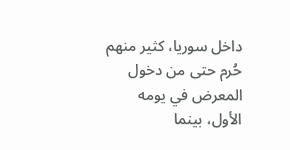داخل سوريا، كثير منهم حُرم حتى من دخول المعرض في يومه الأول، بينما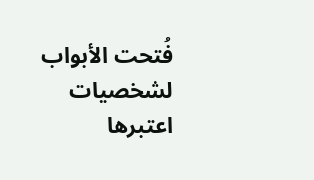فُتحت الأبواب لشخصيات اعتبرها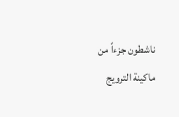ناشطون جزءاً من ماكينة الترويج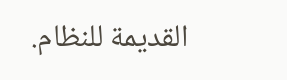القديمة للنظام.